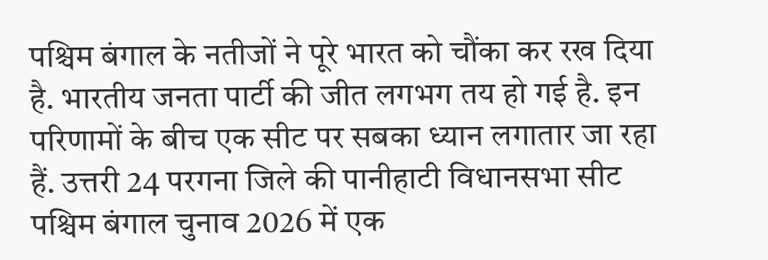पश्चिम बंगाल के नतीजों ने पूरे भारत को चौंका कर रख दिया है. भारतीय जनता पार्टी की जीत लगभग तय हो गई है. इन परिणामों के बीच एक सीट पर सबका ध्यान लगातार जा रहा हैं. उत्तरी 24 परगना जिले की पानीहाटी विधानसभा सीट पश्चिम बंगाल चुनाव 2026 में एक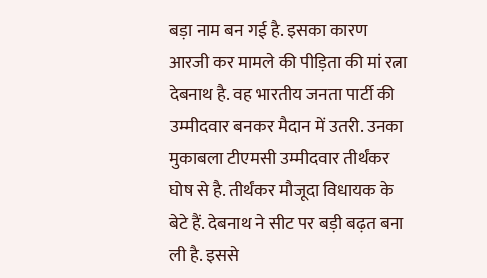बड़ा नाम बन गई है. इसका कारण आरजी कर मामले की पीड़िता की मां रत्ना देबनाथ है. वह भारतीय जनता पार्टी की उम्मीदवार बनकर मैदान में उतरी. उनका मुकाबला टीएमसी उम्मीदवार तीर्थंकर घोष से है. तीर्थंकर मौजूदा विधायक के बेटे हैं. देबनाथ ने सीट पर बड़ी बढ़त बना ली है. इससे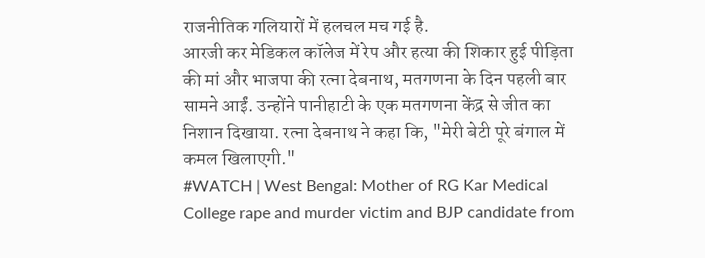राजनीतिक गलियारों में हलचल मच गई है.
आरजी कर मेडिकल कॉलेज में रेप और हत्या की शिकार हुई पीड़िता की मां और भाजपा की रत्ना देबनाथ, मतगणना के दिन पहली बार सामने आईं. उन्होंने पानीहाटी के एक मतगणना केंद्र से जीत का निशान दिखाया. रत्ना देबनाथ ने कहा कि, "मेरी बेटी पूरे बंगाल में कमल खिलाएगी."
#WATCH | West Bengal: Mother of RG Kar Medical College rape and murder victim and BJP candidate from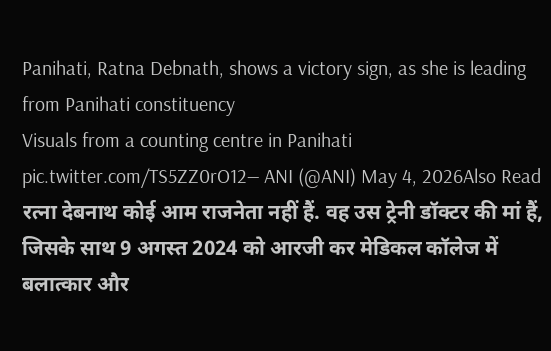Panihati, Ratna Debnath, shows a victory sign, as she is leading from Panihati constituency
Visuals from a counting centre in Panihati pic.twitter.com/TS5ZZ0rO12— ANI (@ANI) May 4, 2026Also Read
रत्ना देबनाथ कोई आम राजनेता नहीं हैं. वह उस ट्रेनी डॉक्टर की मां हैं, जिसके साथ 9 अगस्त 2024 को आरजी कर मेडिकल कॉलेज में बलात्कार और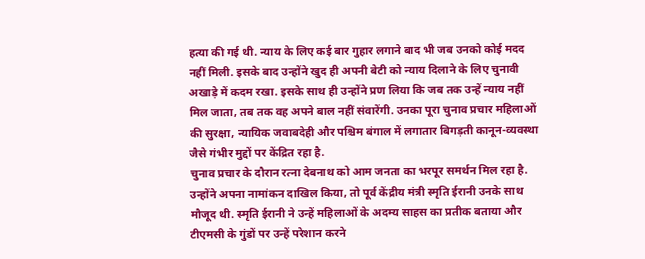हत्या की गई थी. न्याय के लिए कई बार गुहार लगाने बाद भी जब उनको कोई मदद नहीं मिली. इसके बाद उन्होंने खुद ही अपनी बेटी को न्याय दिलाने के लिए चुनावी अखाड़े में कदम रखा. इसके साथ ही उन्होंने प्रण लिया कि जब तक उन्हें न्याय नहीं मिल जाता, तब तक वह अपने बाल नहीं संवारेंगी. उनका पूरा चुनाव प्रचार महिलाओं की सुरक्षा, न्यायिक जवाबदेही और पश्चिम बंगाल में लगातार बिगड़ती कानून-व्यवस्था जैसे गंभीर मुद्दों पर केंद्रित रहा है.
चुनाव प्रचार के दौरान रत्ना देबनाथ को आम जनता का भरपूर समर्थन मिल रहा है. उन्होंने अपना नामांकन दाखिल किया, तो पूर्व केंद्रीय मंत्री स्मृति ईरानी उनके साथ मौजूद थी. स्मृति ईरानी ने उन्हें महिलाओं के अदम्य साहस का प्रतीक बताया और टीएमसी के गुंडों पर उन्हें परेशान करने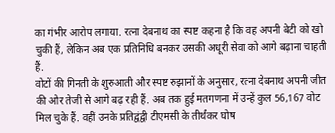का गंभीर आरोप लगाया. रत्ना देबनाथ का स्पष्ट कहना है कि वह अपनी बेटी को खो चुकी हैं, लेकिन अब एक प्रतिनिधि बनकर उसकी अधूरी सेवा को आगे बढ़ाना चाहती हैं.
वोटों की गिनती के शुरुआती और स्पष्ट रुझानों के अनुसार, रत्ना देबनाथ अपनी जीत की ओर तेजी से आगे बढ़ रही हैं. अब तक हुई मतगणना में उन्हें कुल 56,167 वोट मिल चुके हैं. वहीं उनके प्रतिद्वंद्वी टीएमसी के तीर्थंकर घोष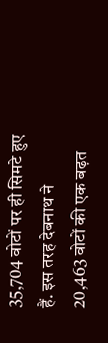35,704 वोटों पर ही सिमटे हुए हैं. इस तरह देबनाथ ने 20,463 वोटों की एक बढ़त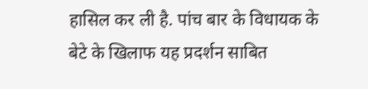हासिल कर ली है. पांच बार के विधायक के बेटे के खिलाफ यह प्रदर्शन साबित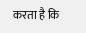करता है कि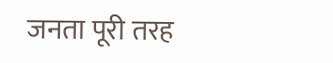जनता पूरी तरह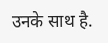उनके साथ है.